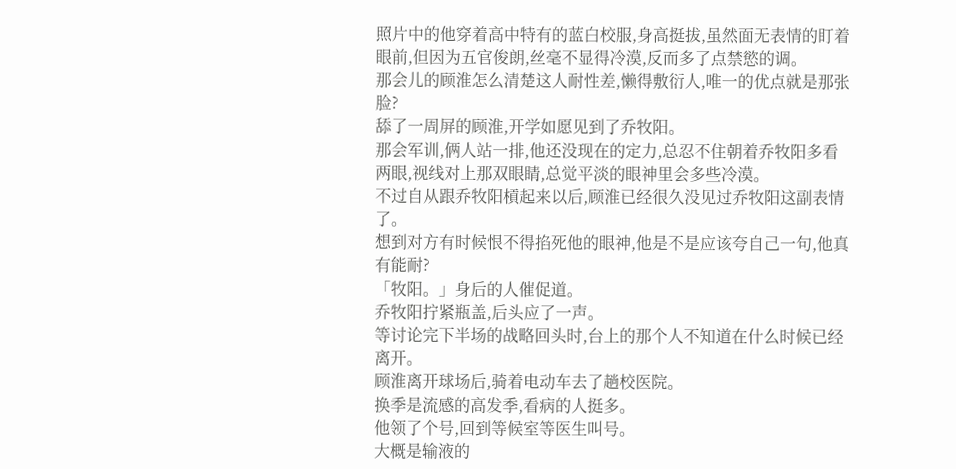照片中的他穿着高中特有的蓝白校服,身高挺拔,虽然面无表情的盯着眼前,但因为五官俊朗,丝毫不显得冷漠,反而多了点禁慾的调。
那会儿的顾淮怎么清楚这人耐性差,懒得敷衍人,唯一的优点就是那张脸?
舔了一周屏的顾淮,开学如愿见到了乔牧阳。
那会军训,俩人站一排,他还没现在的定力,总忍不住朝着乔牧阳多看两眼,视线对上那双眼睛,总觉平淡的眼神里会多些冷漠。
不过自从跟乔牧阳槓起来以后,顾淮已经很久没见过乔牧阳这副表情了。
想到对方有时候恨不得掐死他的眼神,他是不是应该夸自己一句,他真有能耐?
「牧阳。」身后的人催促道。
乔牧阳拧紧瓶盖,后头应了一声。
等讨论完下半场的战略回头时,台上的那个人不知道在什么时候已经离开。
顾淮离开球场后,骑着电动车去了趟校医院。
换季是流感的高发季,看病的人挺多。
他领了个号,回到等候室等医生叫号。
大概是输液的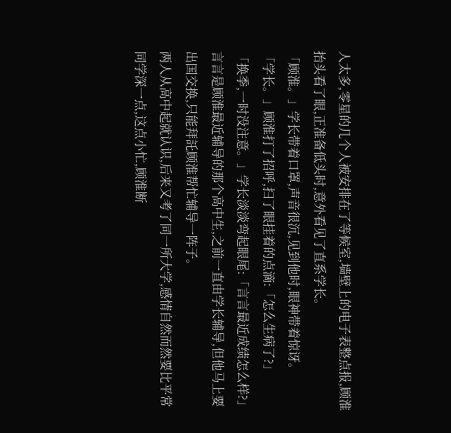人太多,零星的几个人被安排在了等候室,墙壁上的电子表整点报,顾淮抬头看了眼,正准备低头时,意外看见了直系学长。
「顾淮。」学长带着口罩,声音很沉,见到他时,眼神带着惊讶。
「学长。」顾淮打了招呼,扫了眼挂着的点滴:「怎么生病了?」
「换季,一时没注意。」学长淡淡弯起眼尾:「言言最近成绩怎么样?」
言言是顾淮最近辅导的那个高中生,之前一直由学长辅导,但他马上要出国交换,只能拜託顾淮帮忙辅导一阵子。
两人从高中起就认识,后来又考了同一所大学,感情自然而然要比平常同学深一点,这点小忙,顾淮断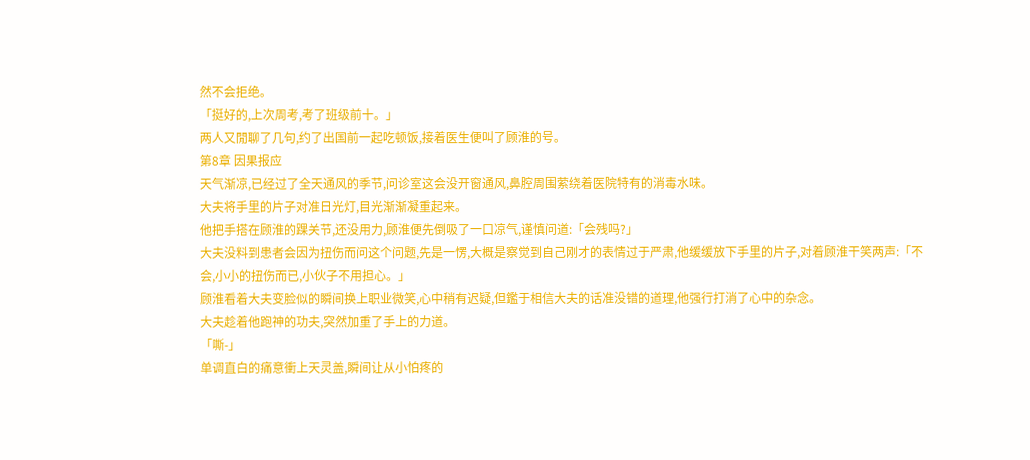然不会拒绝。
「挺好的,上次周考,考了班级前十。」
两人又閒聊了几句,约了出国前一起吃顿饭,接着医生便叫了顾淮的号。
第8章 因果报应
天气渐凉,已经过了全天通风的季节,问诊室这会没开窗通风,鼻腔周围萦绕着医院特有的消毒水味。
大夫将手里的片子对准日光灯,目光渐渐凝重起来。
他把手搭在顾淮的踝关节,还没用力,顾淮便先倒吸了一口凉气,谨慎问道:「会残吗?」
大夫没料到患者会因为扭伤而问这个问题,先是一愣,大概是察觉到自己刚才的表情过于严肃,他缓缓放下手里的片子,对着顾淮干笑两声:「不会,小小的扭伤而已,小伙子不用担心。」
顾淮看着大夫变脸似的瞬间换上职业微笑,心中稍有迟疑,但鑑于相信大夫的话准没错的道理,他强行打消了心中的杂念。
大夫趁着他跑神的功夫,突然加重了手上的力道。
「嘶-」
单调直白的痛意衝上天灵盖,瞬间让从小怕疼的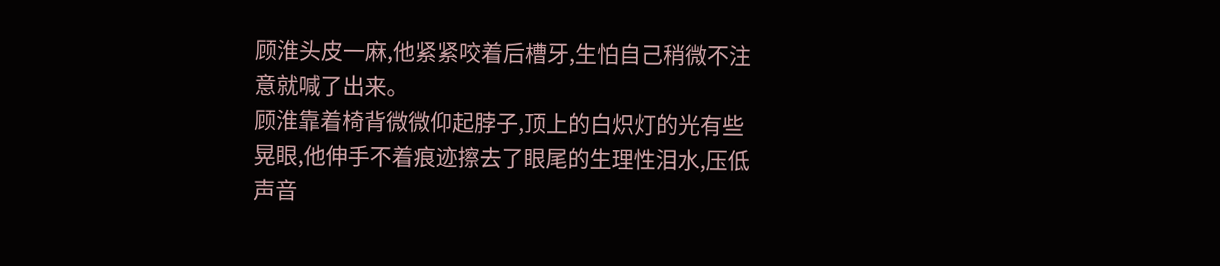顾淮头皮一麻,他紧紧咬着后槽牙,生怕自己稍微不注意就喊了出来。
顾淮靠着椅背微微仰起脖子,顶上的白炽灯的光有些晃眼,他伸手不着痕迹擦去了眼尾的生理性泪水,压低声音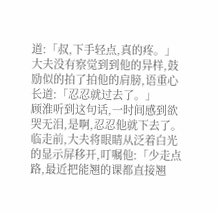道:「叔,下手轻点,真的疼。」
大夫没有察觉到到他的异样,鼓励似的拍了拍他的肩膀,语重心长道:「忍忍就过去了。」
顾淮听到这句话,一时间感到欲哭无泪,是啊,忍忍他就下去了。
临走前,大夫将眼睛从泛着白光的显示屏移开,叮嘱他:「少走点路,最近把能翘的课都直接翘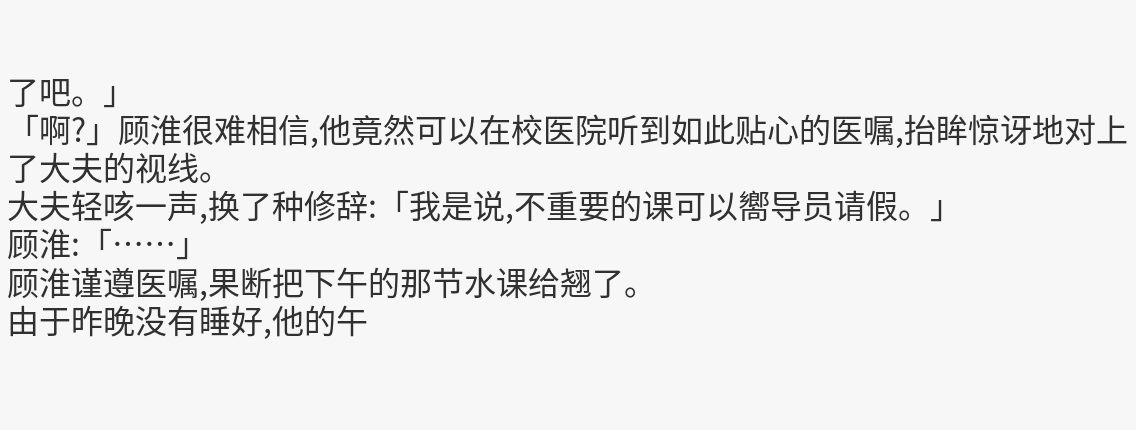了吧。」
「啊?」顾淮很难相信,他竟然可以在校医院听到如此贴心的医嘱,抬眸惊讶地对上了大夫的视线。
大夫轻咳一声,换了种修辞:「我是说,不重要的课可以嚮导员请假。」
顾淮:「……」
顾淮谨遵医嘱,果断把下午的那节水课给翘了。
由于昨晚没有睡好,他的午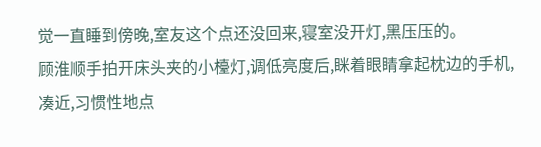觉一直睡到傍晚,室友这个点还没回来,寝室没开灯,黑压压的。
顾淮顺手拍开床头夹的小檯灯,调低亮度后,眯着眼睛拿起枕边的手机,凑近,习惯性地点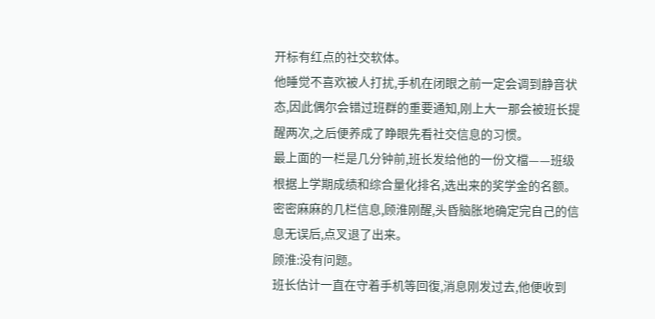开标有红点的社交软体。
他睡觉不喜欢被人打扰,手机在闭眼之前一定会调到静音状态,因此偶尔会错过班群的重要通知,刚上大一那会被班长提醒两次,之后便养成了睁眼先看社交信息的习惯。
最上面的一栏是几分钟前,班长发给他的一份文檔——班级根据上学期成绩和综合量化排名,选出来的奖学金的名额。
密密麻麻的几栏信息,顾淮刚醒,头昏脑胀地确定完自己的信息无误后,点叉退了出来。
顾淮:没有问题。
班长估计一直在守着手机等回復,消息刚发过去,他便收到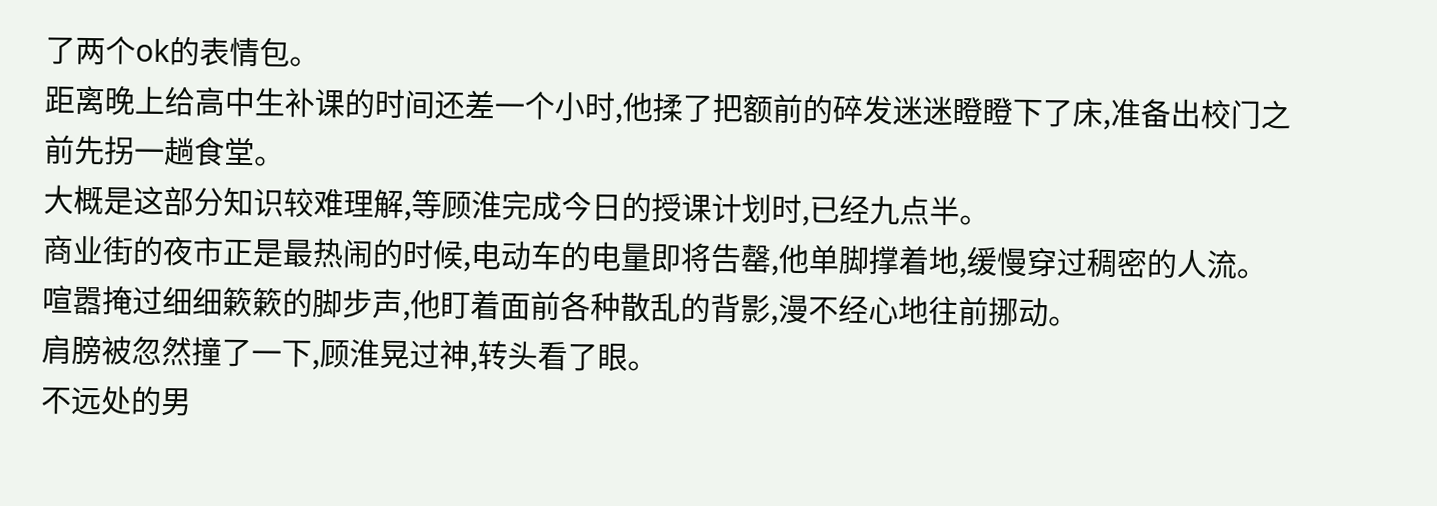了两个ok的表情包。
距离晚上给高中生补课的时间还差一个小时,他揉了把额前的碎发迷迷瞪瞪下了床,准备出校门之前先拐一趟食堂。
大概是这部分知识较难理解,等顾淮完成今日的授课计划时,已经九点半。
商业街的夜市正是最热闹的时候,电动车的电量即将告罄,他单脚撑着地,缓慢穿过稠密的人流。喧嚣掩过细细簌簌的脚步声,他盯着面前各种散乱的背影,漫不经心地往前挪动。
肩膀被忽然撞了一下,顾淮晃过神,转头看了眼。
不远处的男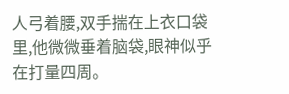人弓着腰,双手揣在上衣口袋里,他微微垂着脑袋,眼神似乎在打量四周。